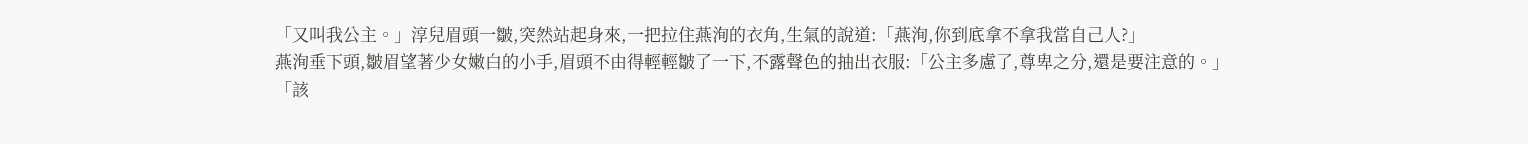「又叫我公主。」淳兒眉頭一皺,突然站起身來,一把拉住燕洵的衣角,生氣的說道:「燕洵,你到底拿不拿我當自己人?」
燕洵垂下頭,皺眉望著少女嫩白的小手,眉頭不由得輕輕皺了一下,不露聲色的抽出衣服:「公主多慮了,尊卑之分,還是要注意的。」
「該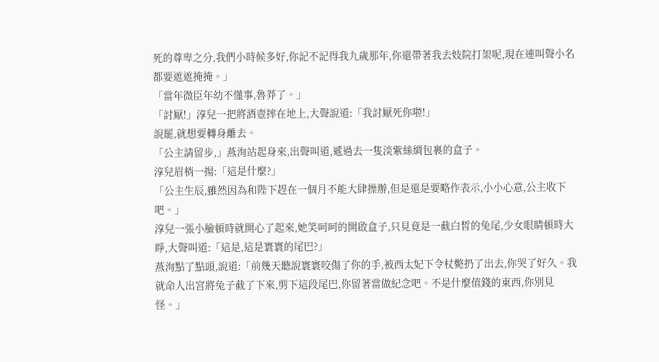死的尊卑之分,我們小時候多好,你記不記得我九歲那年,你還帶著我去妓院打架呢,現在連叫聲小名都要遮遮掩掩。」
「當年微臣年幼不懂事,魯莽了。」
「討厭!」淳兒一把將酒壺摔在地上,大聲說道:「我討厭死你啦!」
說罷,就想要轉身離去。
「公主請留步,」燕洵站起身來,出聲叫道,遞過去一隻淡紫絲綢包裹的盒子。
淳兒眉梢一揚:「這是什麼?」
「公主生辰,雖然因為和陛下趕在一個月不能大肆操辦,但是還是要略作表示,小小心意,公主收下吧。」
淳兒一張小臉頓時就開心了起來,她笑呵呵的開啟盒子,只見竟是一截白皙的兔尾,少女眼睛頓時大睜,大聲叫道:「這是,這是寰寰的尾巴?」
燕洵點了點頭,說道:「前幾天聽說寰寰咬傷了你的手,被西太妃下令杖斃扔了出去,你哭了好久。我就命人出宮將兔子截了下來,剪下這段尾巴,你留著當做紀念吧。不是什麼值錢的東西,你別見怪。」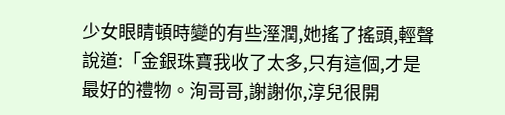少女眼睛頓時變的有些溼潤,她搖了搖頭,輕聲說道:「金銀珠寶我收了太多,只有這個,才是最好的禮物。洵哥哥,謝謝你,淳兒很開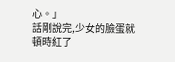心。」
話剛說完,少女的臉蛋就頓時紅了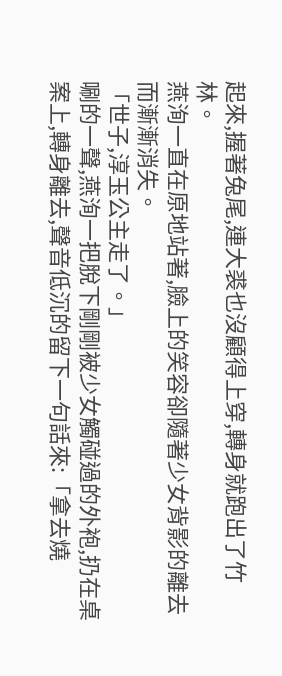起來,握著兔尾,連大裘也沒顧得上穿,轉身就跑出了竹林。
燕洵一直在原地站著,臉上的笑容卻隨著少女背影的離去而漸漸消失。
「世子,淳玉公主走了。」
唰的一聲,燕洵一把脫下剛剛被少女觸碰過的外袍,扔在桌案上,轉身離去,聲音低沉的留下一句話來:「拿去燒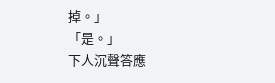掉。」
「是。」
下人沉聲答應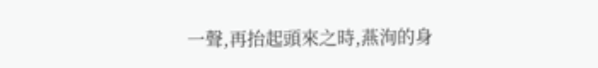一聲,再抬起頭來之時,燕洵的身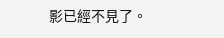影已經不見了。